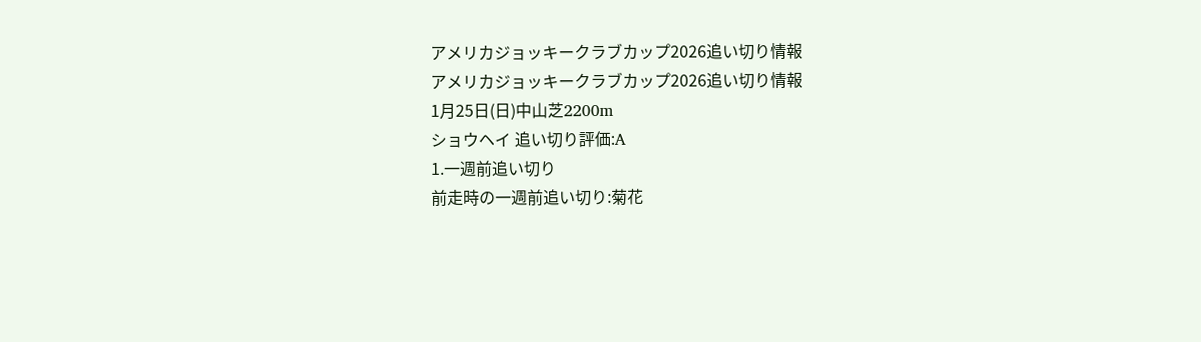アメリカジョッキークラブカップ2026追い切り情報
アメリカジョッキークラブカップ2026追い切り情報
1月25日(日)中山芝2200m
ショウヘイ 追い切り評価:A
1.一週前追い切り
前走時の一週前追い切り:菊花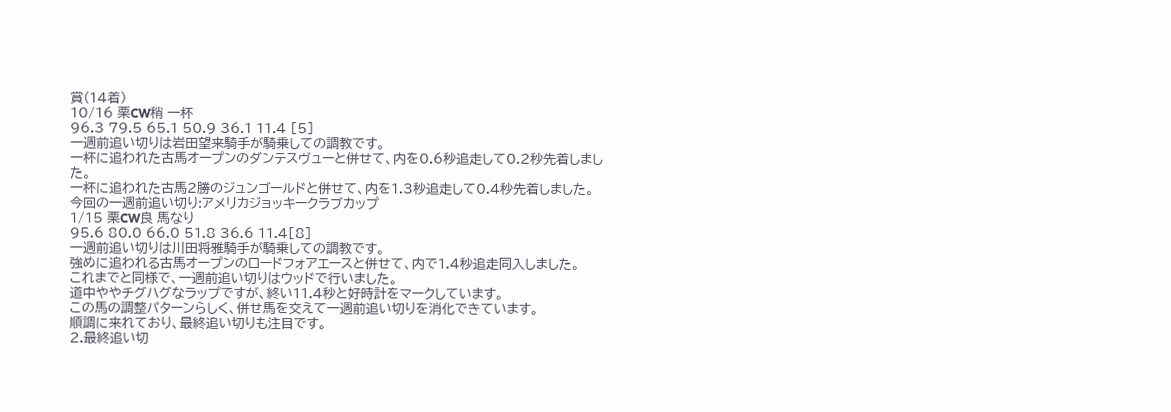賞(14着)
10/16 栗CW稍 一杯
96.3 79.5 65.1 50.9 36.1 11.4 [5]
一週前追い切りは岩田望来騎手が騎乗しての調教です。
一杯に追われた古馬オープンのダンテスヴューと併せて、内を0.6秒追走して0.2秒先着しました。
一杯に追われた古馬2勝のジュンゴールドと併せて、内を1.3秒追走して0.4秒先着しました。
今回の一週前追い切り:アメリカジョッキークラブカップ
1/15 栗CW良 馬なり
95.6 80.0 66.0 51.8 36.6 11.4[8]
一週前追い切りは川田将雅騎手が騎乗しての調教です。
強めに追われる古馬オープンのロードフォアエースと併せて、内で1.4秒追走同入しました。
これまでと同様で、一週前追い切りはウッドで行いました。
道中ややチグハグなラップですが、終い11.4秒と好時計をマークしています。
この馬の調整パターンらしく、併せ馬を交えて一週前追い切りを消化できています。
順調に来れており、最終追い切りも注目です。
2.最終追い切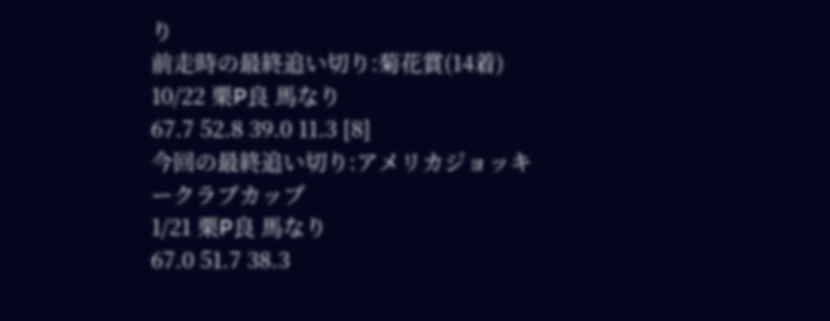り
前走時の最終追い切り:菊花賞(14着)
10/22 栗P良 馬なり
67.7 52.8 39.0 11.3 [8]
今回の最終追い切り:アメリカジョッキークラブカップ
1/21 栗P良 馬なり
67.0 51.7 38.3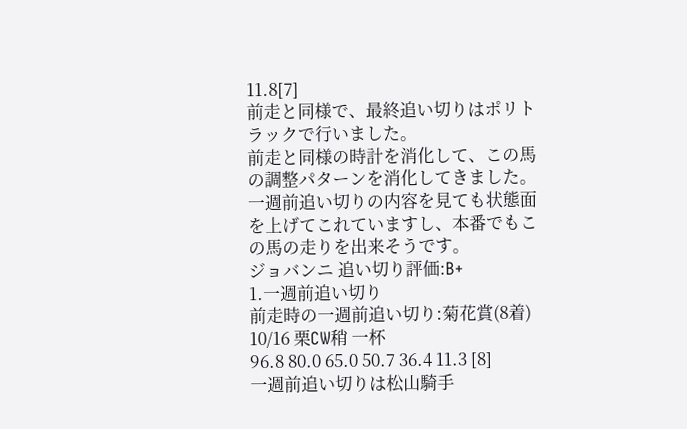11.8[7]
前走と同様で、最終追い切りはポリトラックで行いました。
前走と同様の時計を消化して、この馬の調整パターンを消化してきました。
一週前追い切りの内容を見ても状態面を上げてこれていますし、本番でもこの馬の走りを出来そうです。
ジョバンニ 追い切り評価:B+
1.一週前追い切り
前走時の一週前追い切り:菊花賞(8着)
10/16 栗CW稍 一杯
96.8 80.0 65.0 50.7 36.4 11.3 [8]
一週前追い切りは松山騎手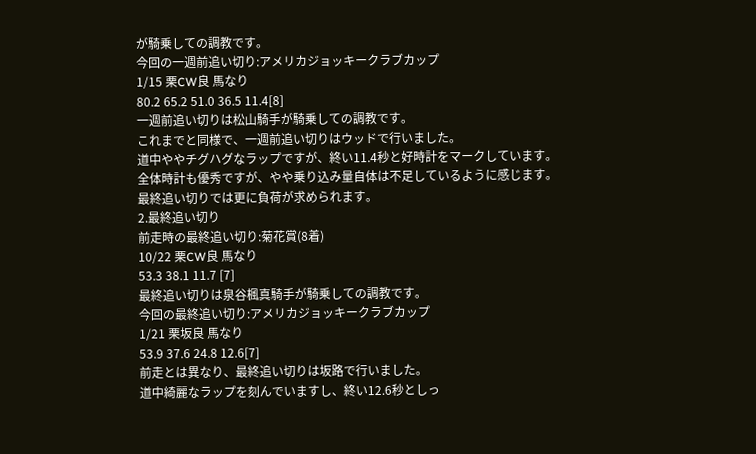が騎乗しての調教です。
今回の一週前追い切り:アメリカジョッキークラブカップ
1/15 栗CW良 馬なり
80.2 65.2 51.0 36.5 11.4[8]
一週前追い切りは松山騎手が騎乗しての調教です。
これまでと同様で、一週前追い切りはウッドで行いました。
道中ややチグハグなラップですが、終い11.4秒と好時計をマークしています。
全体時計も優秀ですが、やや乗り込み量自体は不足しているように感じます。
最終追い切りでは更に負荷が求められます。
2.最終追い切り
前走時の最終追い切り:菊花賞(8着)
10/22 栗CW良 馬なり
53.3 38.1 11.7 [7]
最終追い切りは泉谷楓真騎手が騎乗しての調教です。
今回の最終追い切り:アメリカジョッキークラブカップ
1/21 栗坂良 馬なり
53.9 37.6 24.8 12.6[7]
前走とは異なり、最終追い切りは坂路で行いました。
道中綺麗なラップを刻んでいますし、終い12.6秒としっ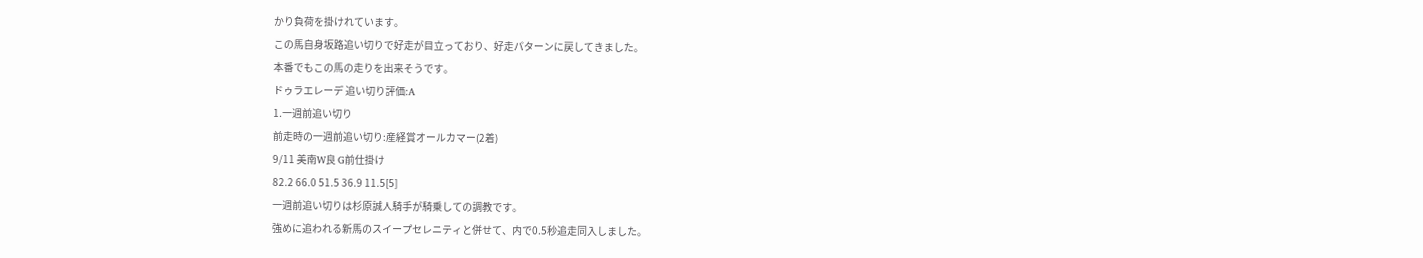かり負荷を掛けれています。
この馬自身坂路追い切りで好走が目立っており、好走パターンに戻してきました。
本番でもこの馬の走りを出来そうです。
ドゥラエレーデ 追い切り評価:A
1.一週前追い切り
前走時の一週前追い切り:産経賞オールカマー(2着)
9/11 美南W良 G前仕掛け
82.2 66.0 51.5 36.9 11.5[5]
一週前追い切りは杉原誠人騎手が騎乗しての調教です。
強めに追われる新馬のスイープセレニティと併せて、内で0.5秒追走同入しました。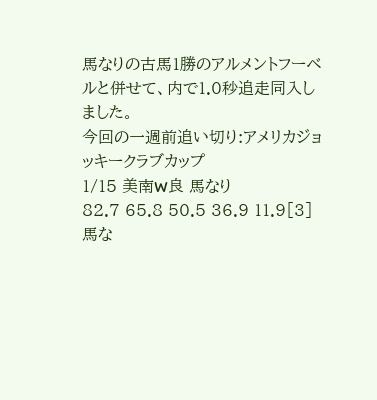馬なりの古馬1勝のアルメントフーベルと併せて、内で1.0秒追走同入しました。
今回の一週前追い切り:アメリカジョッキークラブカップ
1/15 美南W良 馬なり
82.7 65.8 50.5 36.9 11.9[3]
馬な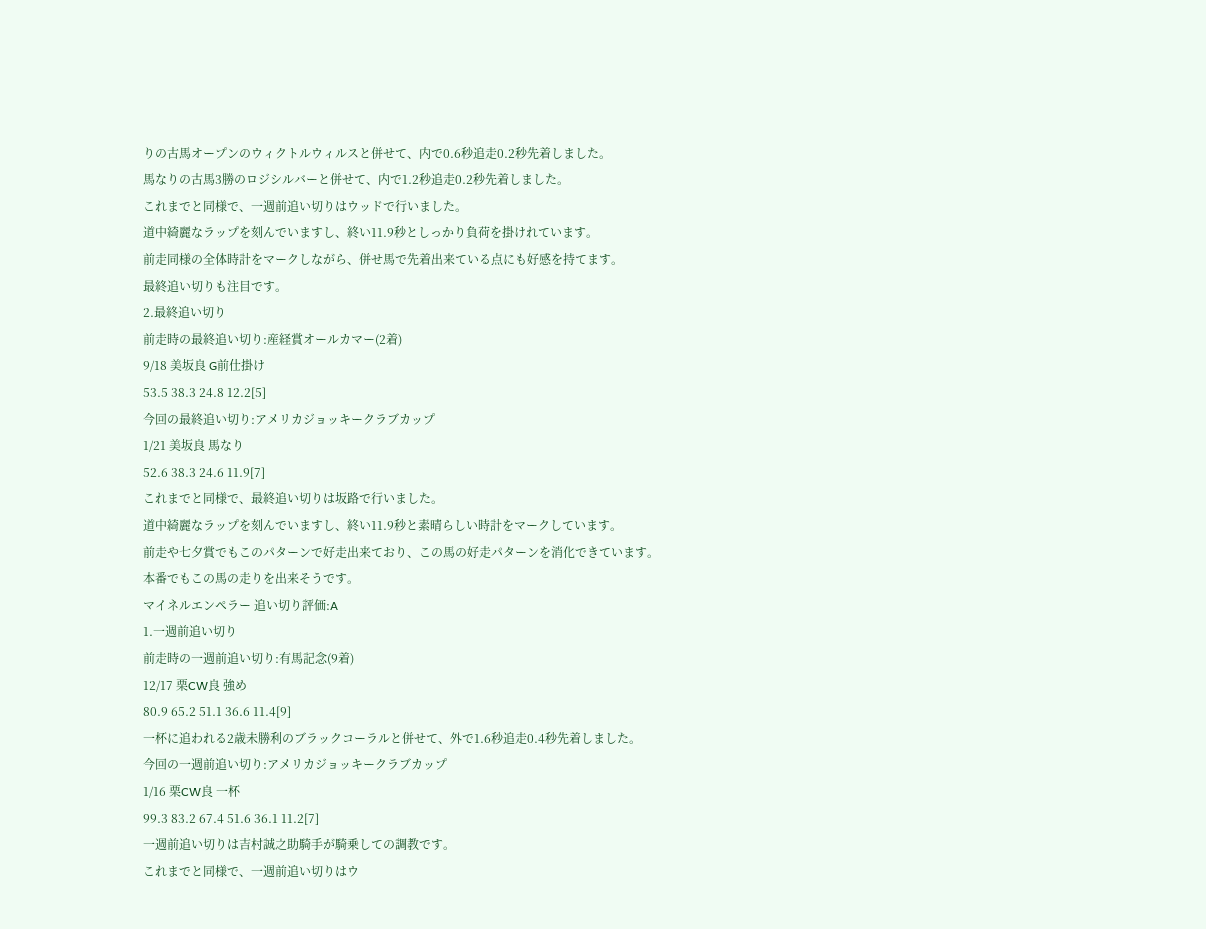りの古馬オープンのウィクトルウィルスと併せて、内で0.6秒追走0.2秒先着しました。
馬なりの古馬3勝のロジシルバーと併せて、内で1.2秒追走0.2秒先着しました。
これまでと同様で、一週前追い切りはウッドで行いました。
道中綺麗なラップを刻んでいますし、終い11.9秒としっかり負荷を掛けれています。
前走同様の全体時計をマークしながら、併せ馬で先着出来ている点にも好感を持てます。
最終追い切りも注目です。
2.最終追い切り
前走時の最終追い切り:産経賞オールカマー(2着)
9/18 美坂良 G前仕掛け
53.5 38.3 24.8 12.2[5]
今回の最終追い切り:アメリカジョッキークラブカップ
1/21 美坂良 馬なり
52.6 38.3 24.6 11.9[7]
これまでと同様で、最終追い切りは坂路で行いました。
道中綺麗なラップを刻んでいますし、終い11.9秒と素晴らしい時計をマークしています。
前走や七夕賞でもこのパターンで好走出来ており、この馬の好走パターンを消化できています。
本番でもこの馬の走りを出来そうです。
マイネルエンペラー 追い切り評価:A
1.一週前追い切り
前走時の一週前追い切り:有馬記念(9着)
12/17 栗CW良 強め
80.9 65.2 51.1 36.6 11.4[9]
一杯に追われる2歳未勝利のブラックコーラルと併せて、外で1.6秒追走0.4秒先着しました。
今回の一週前追い切り:アメリカジョッキークラブカップ
1/16 栗CW良 一杯
99.3 83.2 67.4 51.6 36.1 11.2[7]
一週前追い切りは吉村誠之助騎手が騎乗しての調教です。
これまでと同様で、一週前追い切りはウ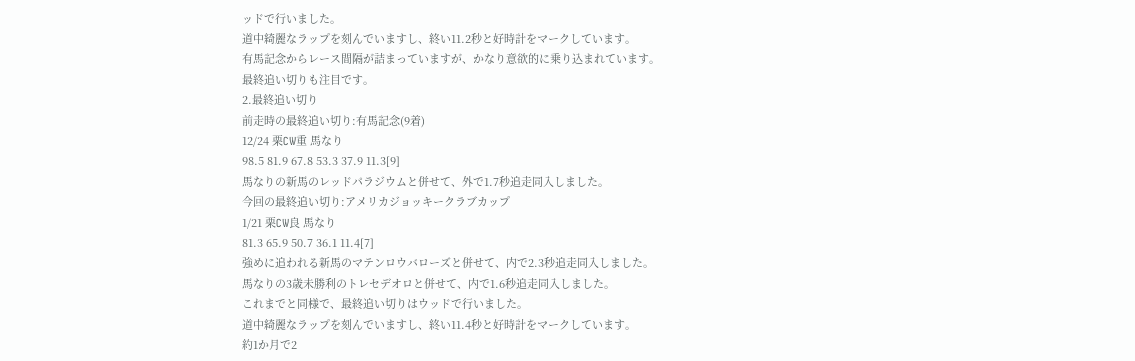ッドで行いました。
道中綺麗なラップを刻んでいますし、終い11.2秒と好時計をマークしています。
有馬記念からレース間隔が詰まっていますが、かなり意欲的に乗り込まれています。
最終追い切りも注目です。
2.最終追い切り
前走時の最終追い切り:有馬記念(9着)
12/24 栗CW重 馬なり
98.5 81.9 67.8 53.3 37.9 11.3[9]
馬なりの新馬のレッドパラジウムと併せて、外で1.7秒追走同入しました。
今回の最終追い切り:アメリカジョッキークラブカップ
1/21 栗CW良 馬なり
81.3 65.9 50.7 36.1 11.4[7]
強めに追われる新馬のマテンロウバローズと併せて、内で2.3秒追走同入しました。
馬なりの3歳未勝利のトレセデオロと併せて、内で1.6秒追走同入しました。
これまでと同様で、最終追い切りはウッドで行いました。
道中綺麗なラップを刻んでいますし、終い11.4秒と好時計をマークしています。
約1か月で2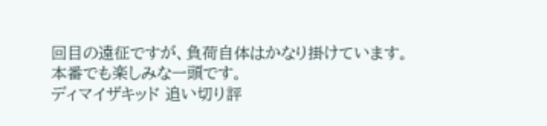回目の遠征ですが、負荷自体はかなり掛けています。
本番でも楽しみな一頭です。
ディマイザキッド 追い切り評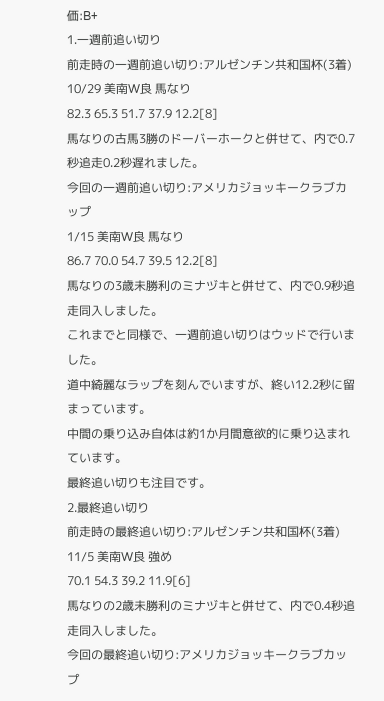価:B+
1.一週前追い切り
前走時の一週前追い切り:アルゼンチン共和国杯(3着)
10/29 美南W良 馬なり
82.3 65.3 51.7 37.9 12.2[8]
馬なりの古馬3勝のドーバーホークと併せて、内で0.7秒追走0.2秒遅れました。
今回の一週前追い切り:アメリカジョッキークラブカップ
1/15 美南W良 馬なり
86.7 70.0 54.7 39.5 12.2[8]
馬なりの3歳未勝利のミナヅキと併せて、内で0.9秒追走同入しました。
これまでと同様で、一週前追い切りはウッドで行いました。
道中綺麗なラップを刻んでいますが、終い12.2秒に留まっています。
中間の乗り込み自体は約1か月間意欲的に乗り込まれています。
最終追い切りも注目です。
2.最終追い切り
前走時の最終追い切り:アルゼンチン共和国杯(3着)
11/5 美南W良 強め
70.1 54.3 39.2 11.9[6]
馬なりの2歳未勝利のミナヅキと併せて、内で0.4秒追走同入しました。
今回の最終追い切り:アメリカジョッキークラブカップ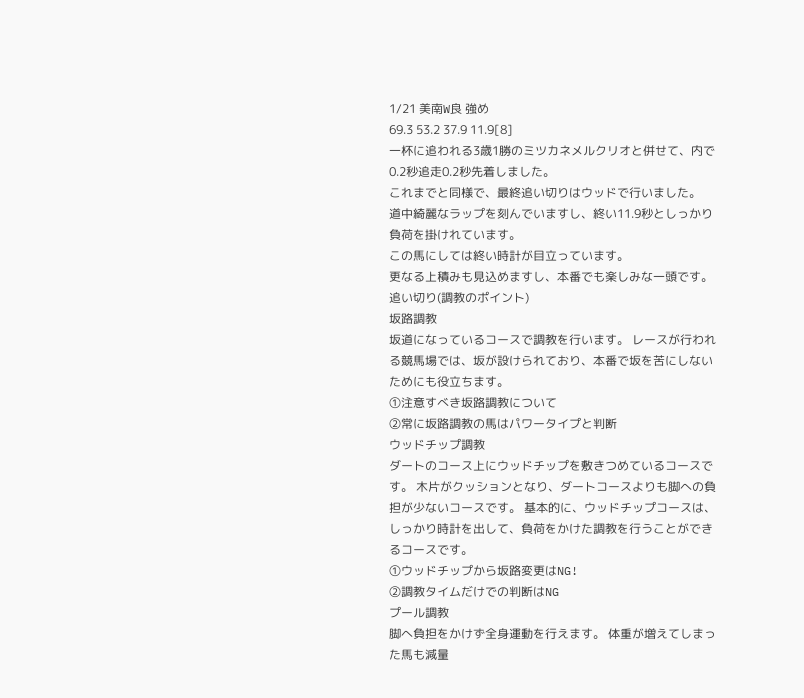1/21 美南W良 強め
69.3 53.2 37.9 11.9[8]
一杯に追われる3歳1勝のミツカネメルクリオと併せて、内で0.2秒追走0.2秒先着しました。
これまでと同様で、最終追い切りはウッドで行いました。
道中綺麗なラップを刻んでいますし、終い11.9秒としっかり負荷を掛けれています。
この馬にしては終い時計が目立っています。
更なる上積みも見込めますし、本番でも楽しみな一頭です。
追い切り(調教のポイント)
坂路調教
坂道になっているコースで調教を行います。 レースが行われる競馬場では、坂が設けられており、本番で坂を苦にしないためにも役立ちます。
①注意すべき坂路調教について
②常に坂路調教の馬はパワータイプと判断
ウッドチップ調教
ダートのコース上にウッドチップを敷きつめているコースです。 木片がクッションとなり、ダートコースよりも脚への負担が少ないコースです。 基本的に、ウッドチップコースは、しっかり時計を出して、負荷をかけた調教を行うことができるコースです。
①ウッドチップから坂路変更はNG!
②調教タイムだけでの判断はNG
プール調教
脚へ負担をかけず全身運動を行えます。 体重が増えてしまった馬も減量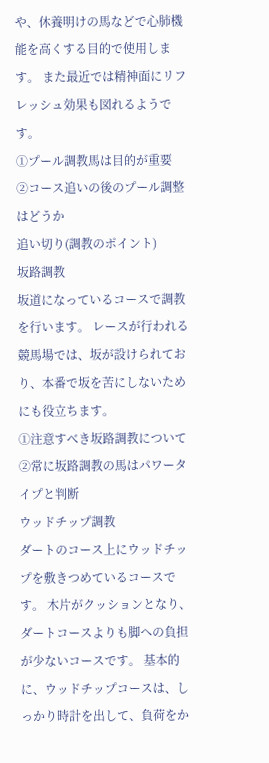や、休養明けの馬などで心肺機能を高くする目的で使用します。 また最近では精神面にリフレッシュ効果も図れるようです。
①プール調教馬は目的が重要
②コース追いの後のプール調整はどうか
追い切り(調教のポイント)
坂路調教
坂道になっているコースで調教を行います。 レースが行われる競馬場では、坂が設けられており、本番で坂を苦にしないためにも役立ちます。
①注意すべき坂路調教について
②常に坂路調教の馬はパワータイプと判断
ウッドチップ調教
ダートのコース上にウッドチップを敷きつめているコースです。 木片がクッションとなり、ダートコースよりも脚への負担が少ないコースです。 基本的に、ウッドチップコースは、しっかり時計を出して、負荷をか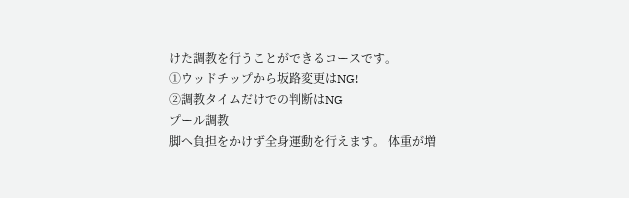けた調教を行うことができるコースです。
①ウッドチップから坂路変更はNG!
②調教タイムだけでの判断はNG
プール調教
脚へ負担をかけず全身運動を行えます。 体重が増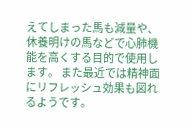えてしまった馬も減量や、休養明けの馬などで心肺機能を高くする目的で使用します。 また最近では精神面にリフレッシュ効果も図れるようです。